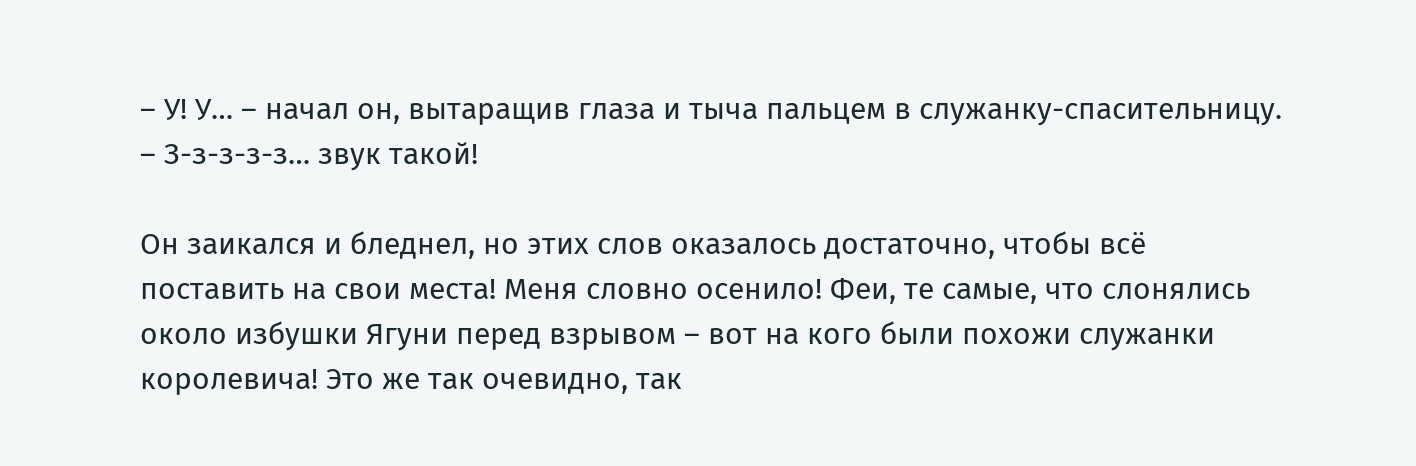– У! У… – начал он, вытаращив глаза и тыча пальцем в служанку-спасительницу. – З-з-з-з-з… звук такой!

Он заикался и бледнел, но этих слов оказалось достаточно, чтобы всё поставить на свои места! Меня словно осенило! Феи, те самые, что слонялись около избушки Ягуни перед взрывом – вот на кого были похожи служанки королевича! Это же так очевидно, так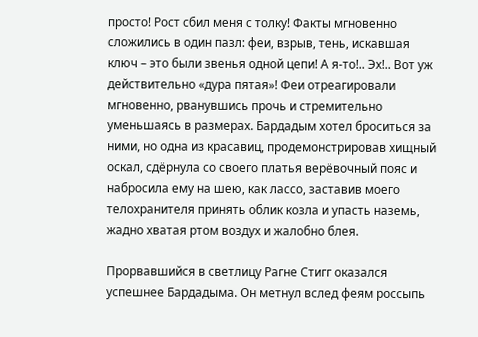просто! Рост сбил меня с толку! Факты мгновенно сложились в один пазл: феи, взрыв, тень, искавшая ключ – это были звенья одной цепи! А я-то!.. Эх!.. Вот уж действительно «дура пятая»! Феи отреагировали мгновенно, рванувшись прочь и стремительно уменьшаясь в размерах. Бардадым хотел броситься за ними, но одна из красавиц, продемонстрировав хищный оскал, сдёрнула со своего платья верёвочный пояс и набросила ему на шею, как лассо, заставив моего телохранителя принять облик козла и упасть наземь, жадно хватая ртом воздух и жалобно блея.

Прорвавшийся в светлицу Рагне Стигг оказался успешнее Бардадыма. Он метнул вслед феям россыпь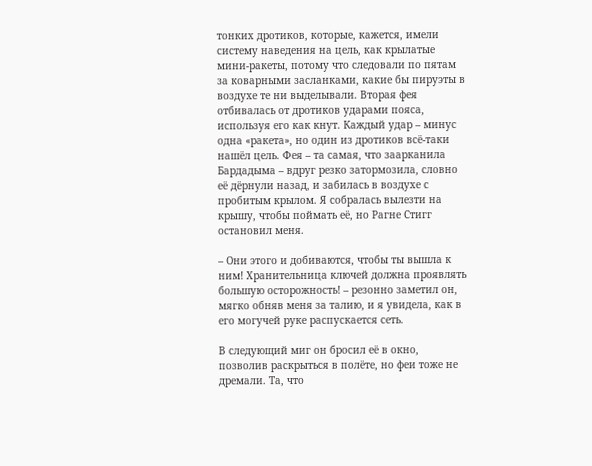тонких дротиков, которые, кажется, имели систему наведения на цель, как крылатые мини-ракеты, потому что следовали по пятам за коварными засланками, какие бы пируэты в воздухе те ни выделывали. Вторая фея отбивалась от дротиков ударами пояса, используя его как кнут. Каждый удар – минус одна «ракета», но один из дротиков всё-таки нашёл цель. Фея – та самая, что заарканила Бардадыма – вдруг резко затормозила, словно её дёрнули назад, и забилась в воздухе с пробитым крылом. Я собралась вылезти на крышу, чтобы поймать её, но Рагне Стигг остановил меня.

– Они этого и добиваются, чтобы ты вышла к ним! Хранительница ключей должна проявлять большую осторожность! – резонно заметил он, мягко обняв меня за талию, и я увидела, как в его могучей руке распускается сеть.

В следующий миг он бросил её в окно, позволив раскрыться в полёте, но феи тоже не дремали. Та, что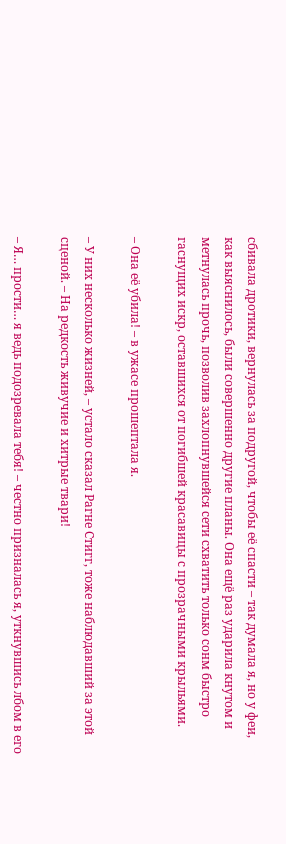сбивала дротики, вернулась за подругой, чтобы её спасти – так думала я, но у феи, как выяснилось, были совершенно другие планы. Она ещё раз ударила кнутом и метнулась прочь, позволив захлопнувшейся сети схватить только сонм быстро гаснущих искр, оставшихся от погибшей красавицы с прозрачными крыльями.

– Она её убила! – в ужасе прошептала я.

– У них несколько жизней, – устало сказал Рагне Стигг, тоже наблюдавший за этой сценой. – На редкость живучие и хитрые твари!

– Я… прости… я ведь подозревала тебя! – честно призналась я, уткнувшись лбом в его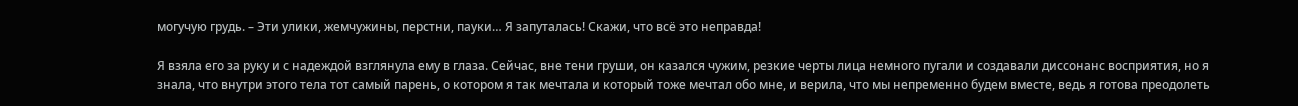могучую грудь. – Эти улики, жемчужины, перстни, пауки… Я запуталась! Скажи, что всё это неправда!

Я взяла его за руку и с надеждой взглянула ему в глаза. Сейчас, вне тени груши, он казался чужим, резкие черты лица немного пугали и создавали диссонанс восприятия, но я знала, что внутри этого тела тот самый парень, о котором я так мечтала и который тоже мечтал обо мне, и верила, что мы непременно будем вместе, ведь я готова преодолеть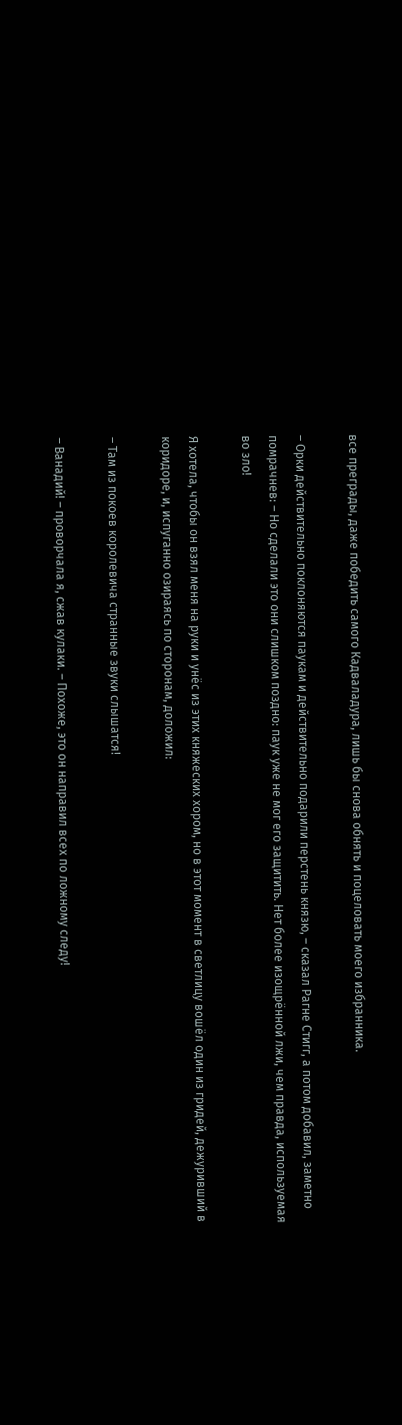все преграды, даже победить самого Кадваладура, лишь бы снова обнять и поцеловать моего избранника.

– Орки действительно поклоняются паукам и действительно подарили перстень князю, – сказал Рагне Стигг, а потом добавил, заметно помрачнев: – Но сделали это они слишком поздно: паук уже не мог его защитить. Нет более изощрённой лжи, чем правда, используемая во зло!

Я хотела, чтобы он взял меня на руки и унёс из этих княжеских хором, но в этот момент в светлицу вошёл один из гридей, дежуривший в коридоре, и, испуганно озираясь по сторонам, доложил:

– Там из покоев королевича странные звуки слышатся!

– Ванадий! – проворчала я, сжав кулаки. – Похоже, это он направил всех по ложному следу!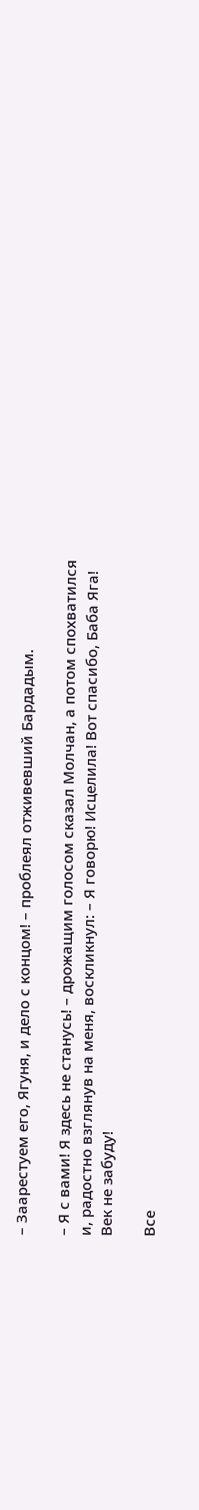– Заарестуем его, Ягуня, и дело с концом! – проблеял отживевший Бардадым.

– Я с вами! Я здесь не станусь! – дрожащим голосом сказал Молчан, а потом спохватился и, радостно взглянув на меня, воскликнул: – Я говорю! Исцелила! Вот спасибо, Баба Яга! Век не забуду!

Все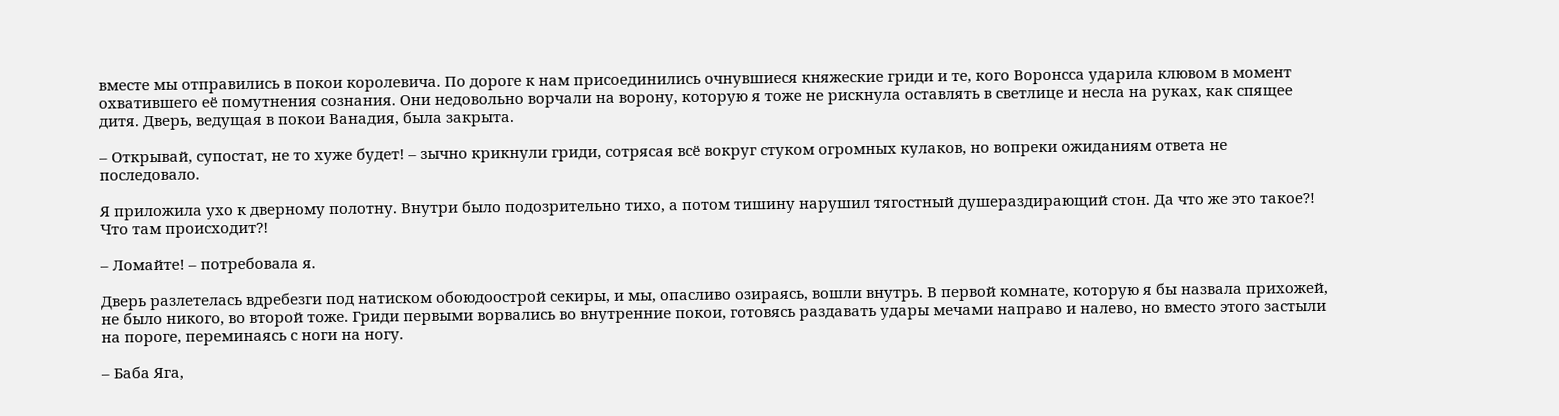вместе мы отправились в покои королевича. По дороге к нам присоединились очнувшиеся княжеские гриди и те, кого Воронсса ударила клювом в момент охватившего её помутнения сознания. Они недовольно ворчали на ворону, которую я тоже не рискнула оставлять в светлице и несла на руках, как спящее дитя. Дверь, ведущая в покои Ванадия, была закрыта.

– Открывай, супостат, не то хуже будет! – зычно крикнули гриди, сотрясая всё вокруг стуком огромных кулаков, но вопреки ожиданиям ответа не последовало.

Я приложила ухо к дверному полотну. Внутри было подозрительно тихо, а потом тишину нарушил тягостный душераздирающий стон. Да что же это такое?! Что там происходит?!

– Ломайте! – потребовала я.

Дверь разлетелась вдребезги под натиском обоюдоострой секиры, и мы, опасливо озираясь, вошли внутрь. В первой комнате, которую я бы назвала прихожей, не было никого, во второй тоже. Гриди первыми ворвались во внутренние покои, готовясь раздавать удары мечами направо и налево, но вместо этого застыли на пороге, переминаясь с ноги на ногу.

– Баба Яга,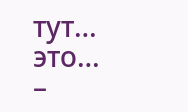тут… это… –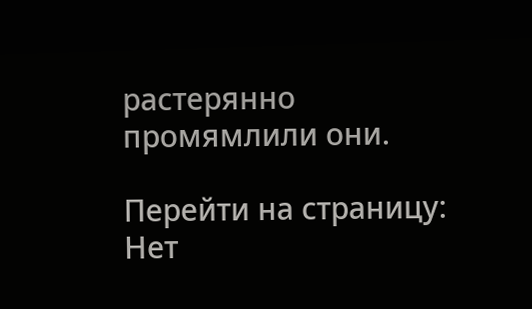растерянно промямлили они.

Перейти на страницу:
Нет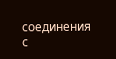соединения с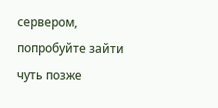сервером, попробуйте зайти чуть позже